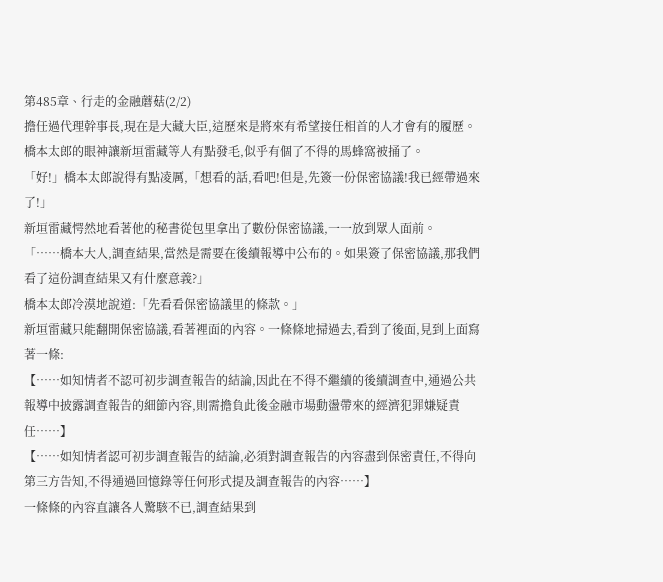第485章、行走的金融蘑菇(2/2)
擔任過代理幹事長,現在是大藏大臣,這歷來是將來有希望接任相首的人才會有的履歷。橋本太郎的眼神讓新垣雷藏等人有點發毛,似乎有個了不得的馬蜂窩被捅了。
「好!」橋本太郎說得有點凌厲,「想看的話,看吧!但是,先簽一份保密協議!我已經帶過來了!」
新垣雷藏愕然地看著他的秘書從包里拿出了數份保密協議,一一放到眾人面前。
「……橋本大人,調查結果,當然是需要在後續報導中公布的。如果簽了保密協議,那我們看了這份調查結果又有什麼意義?」
橋本太郎冷漠地說道:「先看看保密協議里的條款。」
新垣雷藏只能翻開保密協議,看著裡面的內容。一條條地掃過去,看到了後面,見到上面寫著一條:
【……如知情者不認可初步調查報告的結論,因此在不得不繼續的後續調查中,通過公共報導中披露調查報告的細節內容,則需擔負此後金融市場動盪帶來的經濟犯罪嫌疑責任……】
【……如知情者認可初步調查報告的結論,必須對調查報告的內容盡到保密責任,不得向第三方告知,不得通過回憶錄等任何形式提及調查報告的內容……】
一條條的內容直讓各人驚駭不已,調查結果到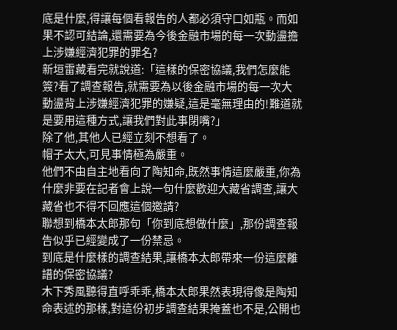底是什麼,得讓每個看報告的人都必須守口如瓶。而如果不認可結論,還需要為今後金融市場的每一次動盪擔上涉嫌經濟犯罪的罪名?
新垣雷藏看完就說道:「這樣的保密協議,我們怎麼能簽?看了調查報告,就需要為以後金融市場的每一次大動盪背上涉嫌經濟犯罪的嫌疑,這是毫無理由的!難道就是要用這種方式,讓我們對此事閉嘴?」
除了他,其他人已經立刻不想看了。
帽子太大,可見事情極為嚴重。
他們不由自主地看向了陶知命,既然事情這麼嚴重,你為什麼非要在記者會上說一句什麼歡迎大藏省調查,讓大藏省也不得不回應這個邀請?
聯想到橋本太郎那句「你到底想做什麼」,那份調查報告似乎已經變成了一份禁忌。
到底是什麼樣的調查結果,讓橋本太郎帶來一份這麼離譜的保密協議?
木下秀風聽得直呼乖乖,橋本太郎果然表現得像是陶知命表述的那樣,對這份初步調查結果掩蓋也不是,公開也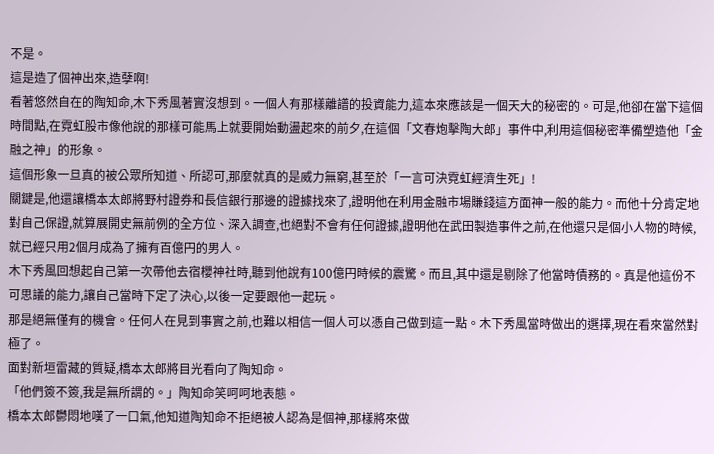不是。
這是造了個神出來,造孽啊!
看著悠然自在的陶知命,木下秀風著實沒想到。一個人有那樣離譜的投資能力,這本來應該是一個天大的秘密的。可是,他卻在當下這個時間點,在霓虹股市像他說的那樣可能馬上就要開始動盪起來的前夕,在這個「文春炮擊陶大郎」事件中,利用這個秘密準備塑造他「金融之神」的形象。
這個形象一旦真的被公眾所知道、所認可,那麼就真的是威力無窮,甚至於「一言可決霓虹經濟生死」!
關鍵是,他還讓橋本太郎將野村證券和長信銀行那邊的證據找來了,證明他在利用金融市場賺錢這方面神一般的能力。而他十分肯定地對自己保證,就算展開史無前例的全方位、深入調查,也絕對不會有任何證據,證明他在武田製造事件之前,在他還只是個小人物的時候,就已經只用2個月成為了擁有百億円的男人。
木下秀風回想起自己第一次帶他去宿櫻神社時,聽到他說有100億円時候的震驚。而且,其中還是剔除了他當時債務的。真是他這份不可思議的能力,讓自己當時下定了決心,以後一定要跟他一起玩。
那是絕無僅有的機會。任何人在見到事實之前,也難以相信一個人可以憑自己做到這一點。木下秀風當時做出的選擇,現在看來當然對極了。
面對新垣雷藏的質疑,橋本太郎將目光看向了陶知命。
「他們簽不簽,我是無所謂的。」陶知命笑呵呵地表態。
橋本太郎鬱悶地嘆了一口氣,他知道陶知命不拒絕被人認為是個神,那樣將來做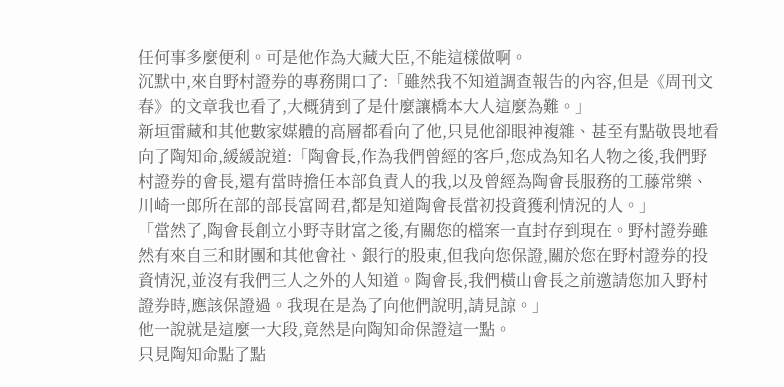任何事多麼便利。可是他作為大藏大臣,不能這樣做啊。
沉默中,來自野村證券的專務開口了:「雖然我不知道調查報告的內容,但是《周刊文春》的文章我也看了,大概猜到了是什麼讓橋本大人這麼為難。」
新垣雷藏和其他數家媒體的高層都看向了他,只見他卻眼神複雜、甚至有點敬畏地看向了陶知命,緩緩說道:「陶會長,作為我們曾經的客戶,您成為知名人物之後,我們野村證券的會長,還有當時擔任本部負責人的我,以及曾經為陶會長服務的工藤常樂、川崎一郎所在部的部長富岡君,都是知道陶會長當初投資獲利情況的人。」
「當然了,陶會長創立小野寺財富之後,有關您的檔案一直封存到現在。野村證券雖然有來自三和財團和其他會社、銀行的股東,但我向您保證,關於您在野村證券的投資情況,並沒有我們三人之外的人知道。陶會長,我們橫山會長之前邀請您加入野村證券時,應該保證過。我現在是為了向他們說明,請見諒。」
他一說就是這麼一大段,竟然是向陶知命保證這一點。
只見陶知命點了點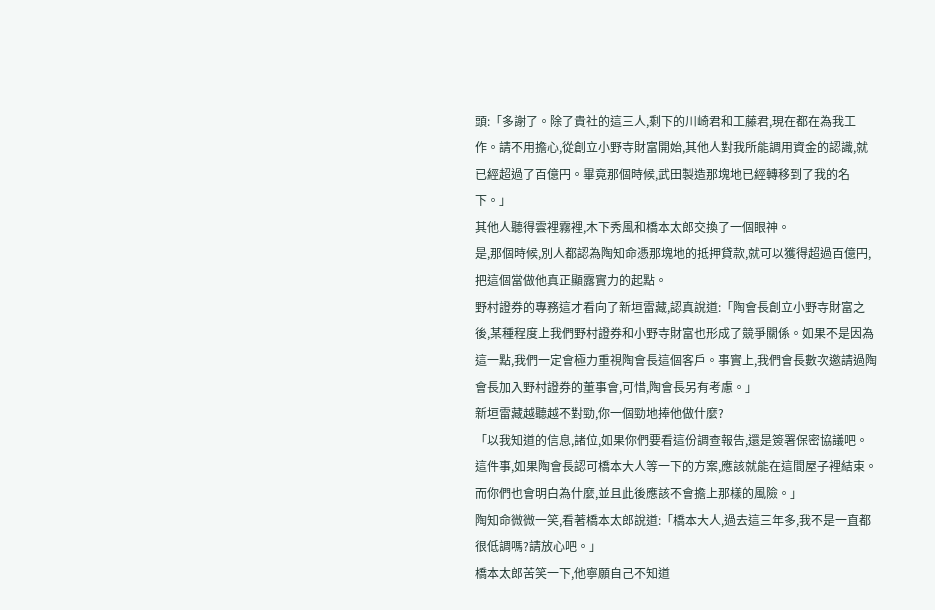頭:「多謝了。除了貴社的這三人,剩下的川崎君和工藤君,現在都在為我工作。請不用擔心,從創立小野寺財富開始,其他人對我所能調用資金的認識,就已經超過了百億円。畢竟那個時候,武田製造那塊地已經轉移到了我的名下。」
其他人聽得雲裡霧裡,木下秀風和橋本太郎交換了一個眼神。
是,那個時候,別人都認為陶知命憑那塊地的抵押貸款,就可以獲得超過百億円,把這個當做他真正顯露實力的起點。
野村證券的專務這才看向了新垣雷藏,認真說道:「陶會長創立小野寺財富之後,某種程度上我們野村證券和小野寺財富也形成了競爭關係。如果不是因為這一點,我們一定會極力重視陶會長這個客戶。事實上,我們會長數次邀請過陶會長加入野村證券的董事會,可惜,陶會長另有考慮。」
新垣雷藏越聽越不對勁,你一個勁地捧他做什麼?
「以我知道的信息,諸位,如果你們要看這份調查報告,還是簽署保密協議吧。這件事,如果陶會長認可橋本大人等一下的方案,應該就能在這間屋子裡結束。而你們也會明白為什麼,並且此後應該不會擔上那樣的風險。」
陶知命微微一笑,看著橋本太郎說道:「橋本大人,過去這三年多,我不是一直都很低調嗎?請放心吧。」
橋本太郎苦笑一下,他寧願自己不知道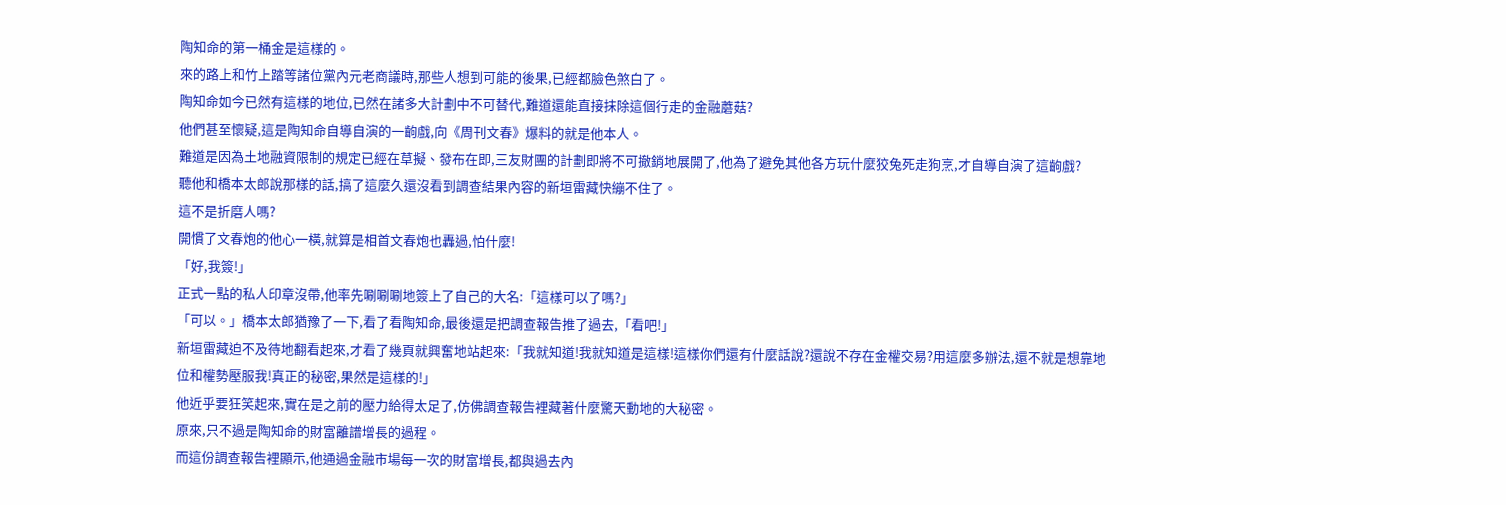陶知命的第一桶金是這樣的。
來的路上和竹上踏等諸位黨內元老商議時,那些人想到可能的後果,已經都臉色煞白了。
陶知命如今已然有這樣的地位,已然在諸多大計劃中不可替代,難道還能直接抹除這個行走的金融蘑菇?
他們甚至懷疑,這是陶知命自導自演的一齣戲,向《周刊文春》爆料的就是他本人。
難道是因為土地融資限制的規定已經在草擬、發布在即,三友財團的計劃即將不可撤銷地展開了,他為了避免其他各方玩什麼狡兔死走狗烹,才自導自演了這齣戲?
聽他和橋本太郎說那樣的話,搞了這麼久還沒看到調查結果內容的新垣雷藏快繃不住了。
這不是折磨人嗎?
開慣了文春炮的他心一橫,就算是相首文春炮也轟過,怕什麼!
「好,我簽!」
正式一點的私人印章沒帶,他率先唰唰唰地簽上了自己的大名:「這樣可以了嗎?」
「可以。」橋本太郎猶豫了一下,看了看陶知命,最後還是把調查報告推了過去,「看吧!」
新垣雷藏迫不及待地翻看起來,才看了幾頁就興奮地站起來:「我就知道!我就知道是這樣!這樣你們還有什麼話說?還說不存在金權交易?用這麼多辦法,還不就是想靠地位和權勢壓服我!真正的秘密,果然是這樣的!」
他近乎要狂笑起來,實在是之前的壓力給得太足了,仿佛調查報告裡藏著什麼驚天動地的大秘密。
原來,只不過是陶知命的財富離譜增長的過程。
而這份調查報告裡顯示,他通過金融市場每一次的財富增長,都與過去內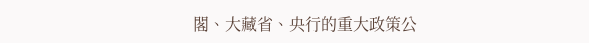閣、大藏省、央行的重大政策公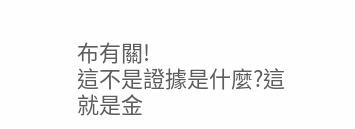布有關!
這不是證據是什麼?這就是金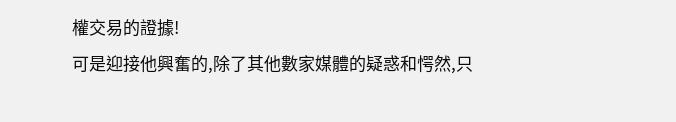權交易的證據!
可是迎接他興奮的,除了其他數家媒體的疑惑和愕然,只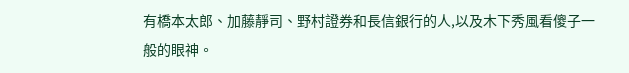有橋本太郎、加藤靜司、野村證券和長信銀行的人,以及木下秀風看傻子一般的眼神。